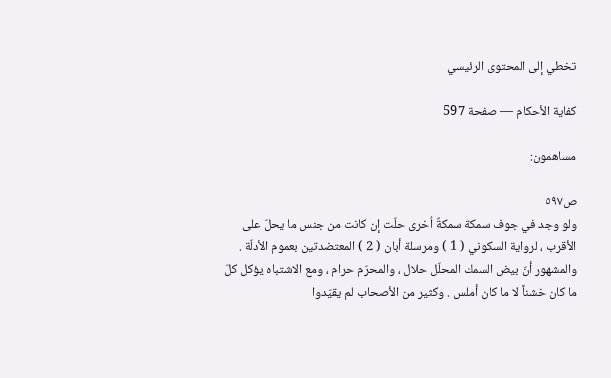تخطي إلى المحتوى الرئيسي

كفاية الأحكام — صفحة 597

مساهمون:

ص٥٩٧
ولو وجد في جوف سمكة سمكةٌ اُخرى حلّت إن كانت من جنس ما يحلّ على الأقرب ، لرواية السكوني ( 1 ) ومرسلة أبان ( 2 ) المعتضدتين بعموم الأدلّة . والمشهور أنّ بيض السمك المحلّل حلال ، والمحرّم حرام ، ومع الاشتباه يؤكل كلّ ما كان خشناً لا ما كان أملس . وكثير من الأصحاب لم يقيّدوا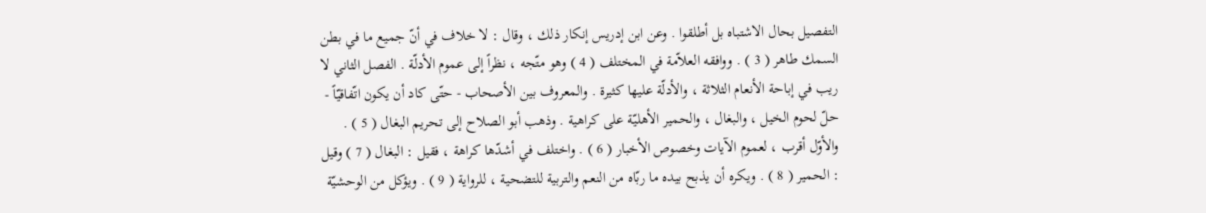التفصيل بحال الاشتباه بل أطلقوا . وعن ابن إدريس إنكار ذلك ، وقال : لا خلاف في أنّ جميع ما في بطن السمك طاهر ( 3 ) . ووافقه العلاّمة في المختلف ( 4 ) وهو متّجه ، نظراً إلى عموم الأدلّة . الفصل الثاني لا ريب في إباحة الأنعام الثلاثة ، والأدلّة عليها كثيرة . والمعروف بين الأصحاب - حتّى كاد أن يكون اتّفاقيّاً - حلّ لحوم الخيل ، والبغال ، والحمير الأهليّة على كراهية . وذهب أبو الصلاح إلى تحريم البغال ( 5 ) . والأوّل أقرب ، لعموم الآيات وخصوص الأخبار ( 6 ) . واختلف في أشدّها كراهة ، فقيل : البغال ( 7 ) وقيل : الحمير ( 8 ) . ويكره أن يذبح بيده ما ربّاه من النعم والتربية للتضحية ، للرواية ( 9 ) . ويؤكل من الوحشيّة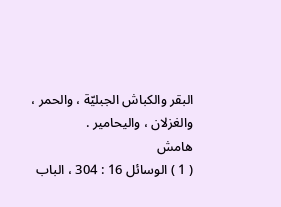البقر والكباش الجبليّة ، والحمر ، والغزلان ، واليحامير .
هامش
( 1 ) الوسائل 16 : 304 ، الباب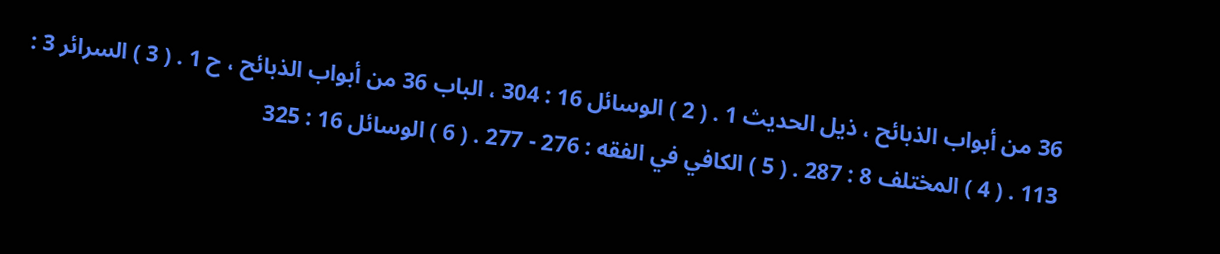36 من أبواب الذبائح ، ذيل الحديث 1 . ( 2 ) الوسائل 16 : 304 ، الباب 36 من أبواب الذبائح ، ح 1 . ( 3 ) السرائر 3 : 113 . ( 4 ) المختلف 8 : 287 . ( 5 ) الكافي في الفقه : 276 - 277 . ( 6 ) الوسائل 16 : 325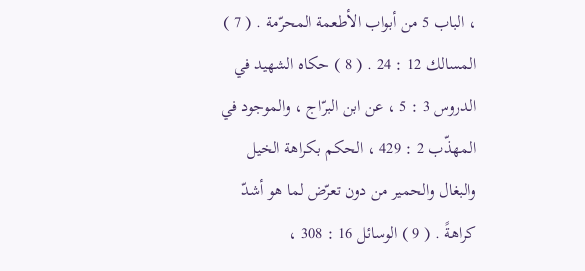، الباب 5 من أبواب الأطعمة المحرّمة . ( 7 ) المسالك 12 : 24 . ( 8 ) حكاه الشهيد في الدروس 3 : 5 ، عن ابن البرّاج ، والموجود في المهذّب 2 : 429 ، الحكم بكراهة الخيل والبغال والحمير من دون تعرّض لما هو أشدّ كراهةً . ( 9 ) الوسائل 16 : 308 ،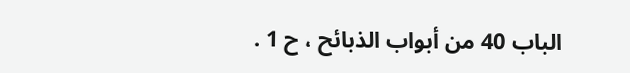الباب 40 من أبواب الذبائح ، ح 1 .